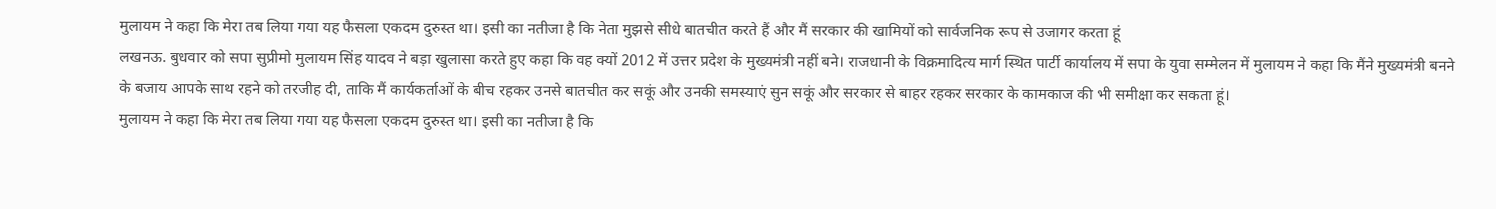मुलायम ने कहा कि मेरा तब लिया गया यह फैसला एकदम दुरुस्त था। इसी का नतीजा है कि नेता मुझसे सीधे बातचीत करते हैं और मैं सरकार की खामियों को सार्वजनिक रूप से उजागर करता हूं
लखनऊ. बुधवार को सपा सुप्रीमो मुलायम सिंह यादव ने बड़ा खुलासा करते हुए कहा कि वह क्यों 2012 में उत्तर प्रदेश के मुख्यमंत्री नहीं बने। राजधानी के विक्रमादित्य मार्ग स्थित पार्टी कार्यालय में सपा के युवा सम्मेलन में मुलायम ने कहा कि मैंने मुख्यमंत्री बनने के बजाय आपके साथ रहने को तरजीह दी, ताकि मैं कार्यकर्ताओं के बीच रहकर उनसे बातचीत कर सकूं और उनकी समस्याएं सुन सकूं और सरकार से बाहर रहकर सरकार के कामकाज की भी समीक्षा कर सकता हूं।
मुलायम ने कहा कि मेरा तब लिया गया यह फैसला एकदम दुरुस्त था। इसी का नतीजा है कि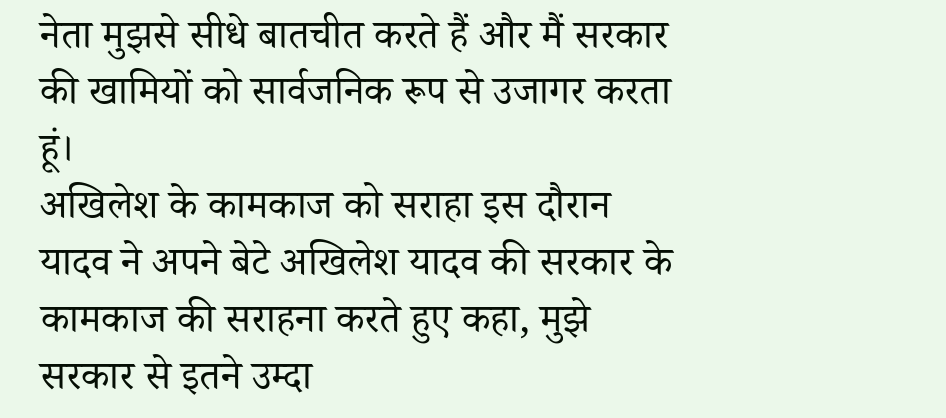नेता मुझसे सीधे बातचीत करते हैं और मैं सरकार की खामियों को सार्वजनिक रूप से उजागर करता हूं।
अखिलेश के कामकाज को सराहा इस दौरान यादव ने अपने बेटे अखिलेश यादव की सरकार के कामकाज की सराहना करते हुए कहा, मुझे सरकार से इतने उम्दा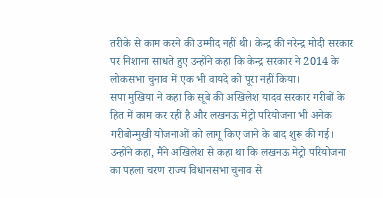तरीके से काम करने की उम्मीद नहीं थी। केन्द्र की नरेन्द्र मोदी सरकार पर निशाना साधते हुए उन्होंने कहा कि केन्द्र सरकार ने 2014 के लोकसभा चुनाव में एक भी वायदे को पूरा नहीं किया।
सपा मुखिया ने कहा कि सूबे की अखिलेश यादव सरकार गरीबों के हित में काम कर रही है और लखनऊ मेट्रो परियोजना भी अनेक गरीबोन्मुखी योजनाओं को लागू किए जाने के बाद शुरू की गई। उन्होंने कहा, मैंने अखिलेश से कहा था कि लखनऊ मेट्रो परियोजना का पहला चरण राज्य विधानसभा चुनाव से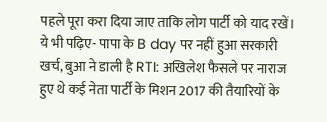पहले पूरा करा दिया जाए ताकि लोग पार्टी को याद रखें।
ये भी पढ़िए- पापा के B day पर नहीं हुआ सरकारी खर्च, बुआ ने डाली है RTI: अखिलेश फैसले पर नाराज हुए थे कई नेता पार्टी के मिशन 2017 की तैयारियों के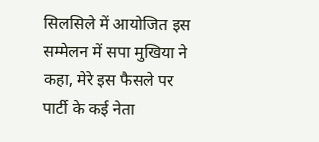सिलसिले में आयोजित इस सम्मेलन में सपा मुखिया ने कहा, मेरे इस फैसले पर पार्टी के कई नेता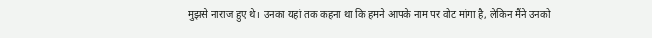मुझसे नाराज हुए थे। उनका यहां तक कहना था कि हमने आपके नाम पर वोट मांगा है, लेकिन मैंने उनको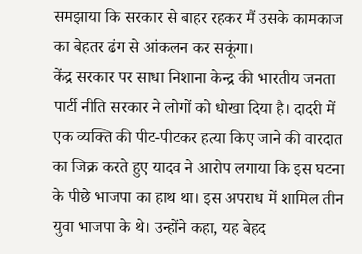समझाया कि सरकार से बाहर रहकर मैं उसके कामकाज का बेहतर ढंग से आंकलन कर सकूंगा।
केंद्र सरकार पर साधा निशाना केन्द्र की भारतीय जनता पार्टी नीति सरकार ने लोगों को धोखा दिया है। दादरी में एक व्यक्ति की पीट-पीटकर हत्या किए जाने की वारदात का जिक्र करते हुए यादव ने आरोप लगाया कि इस घटना के पीछे भाजपा का हाथ था। इस अपराध में शामिल तीन युवा भाजपा के थे। उन्होंने कहा, यह बेहद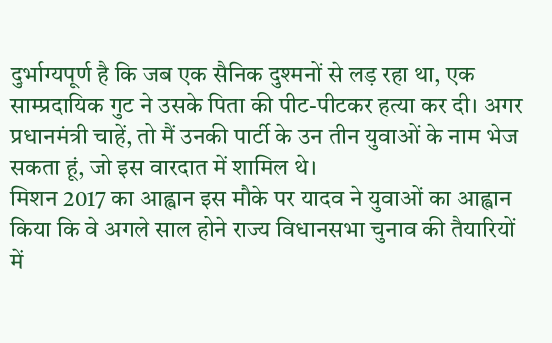दुर्भाग्यपूर्ण है कि जब एक सैनिक दुश्मनों से लड़ रहा था, एक साम्प्रदायिक गुट ने उसके पिता की पीट-पीटकर हत्या कर दी। अगर प्रधानमंत्री चाहें, तो मैं उनकी पार्टी के उन तीन युवाओं के नाम भेज सकता हूं, जो इस वारदात में शामिल थे।
मिशन 2017 का आह्वान इस मौके पर यादव ने युवाओं का आह्वान किया कि वे अगले साल होने राज्य विधानसभा चुनाव की तैयारियों में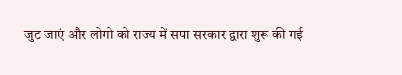जुट जाएं और लोगो को राज्य में सपा सरकार द्वारा शुरू की गई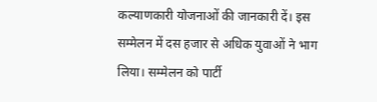कल्याणकारी योजनाओं की जानकारी दें। इस सम्मेलन में दस हजार से अधिक युवाओं ने भाग लिया। सम्मेलन को पार्टी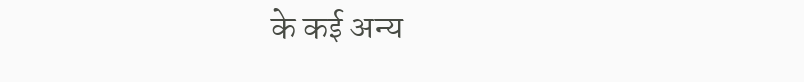के कई अन्य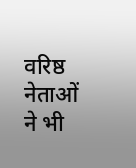वरिष्ठ नेताओं ने भी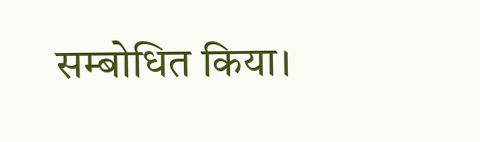सम्बोधित किया।